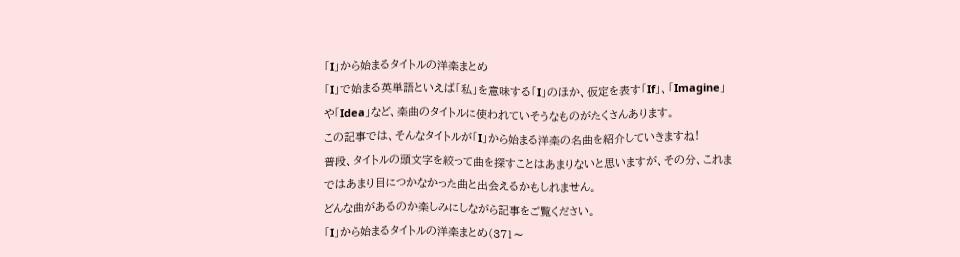「I」から始まるタイトルの洋楽まとめ
「I」で始まる英単語といえば「私」を意味する「I」のほか、仮定を表す「If」、「Imagine」や「Idea」など、楽曲のタイトルに使われていそうなものがたくさんあります。
この記事では、そんなタイトルが「I」から始まる洋楽の名曲を紹介していきますね!
普段、タイトルの頭文字を絞って曲を探すことはあまりないと思いますが、その分、これまではあまり目につかなかった曲と出会えるかもしれません。
どんな曲があるのか楽しみにしながら記事をご覧ください。
「I」から始まるタイトルの洋楽まとめ(371〜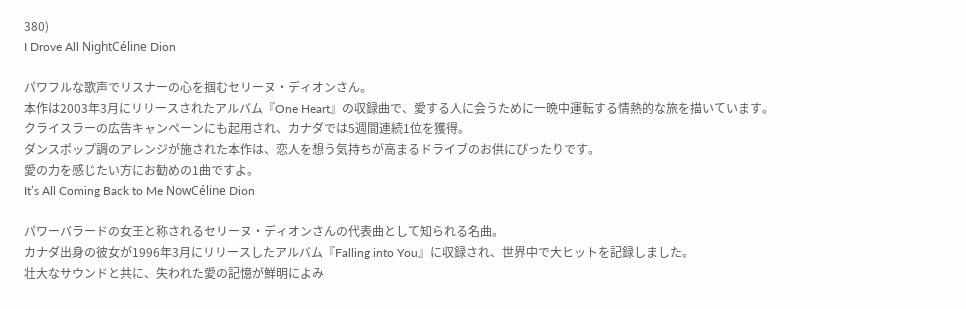380)
I Drove All NightCéline Dion

パワフルな歌声でリスナーの心を掴むセリーヌ・ディオンさん。
本作は2003年3月にリリースされたアルバム『One Heart』の収録曲で、愛する人に会うために一晩中運転する情熱的な旅を描いています。
クライスラーの広告キャンペーンにも起用され、カナダでは5週間連続1位を獲得。
ダンスポップ調のアレンジが施された本作は、恋人を想う気持ちが高まるドライブのお供にぴったりです。
愛の力を感じたい方にお勧めの1曲ですよ。
It’s All Coming Back to Me NowCéline Dion

パワーバラードの女王と称されるセリーヌ・ディオンさんの代表曲として知られる名曲。
カナダ出身の彼女が1996年3月にリリースしたアルバム『Falling into You』に収録され、世界中で大ヒットを記録しました。
壮大なサウンドと共に、失われた愛の記憶が鮮明によみ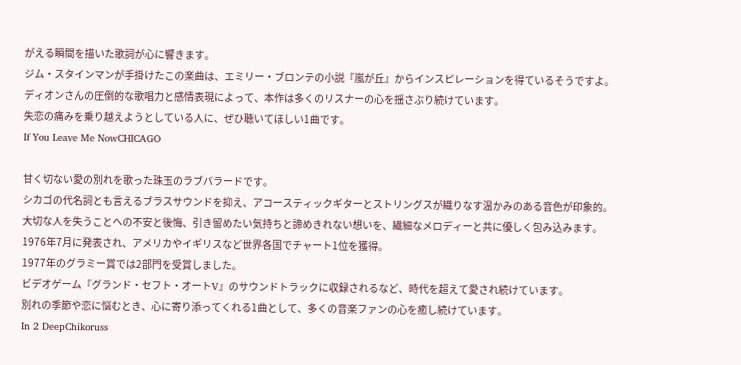がえる瞬間を描いた歌詞が心に響きます。
ジム・スタインマンが手掛けたこの楽曲は、エミリー・ブロンテの小説『嵐が丘』からインスピレーションを得ているそうですよ。
ディオンさんの圧倒的な歌唱力と感情表現によって、本作は多くのリスナーの心を揺さぶり続けています。
失恋の痛みを乗り越えようとしている人に、ぜひ聴いてほしい1曲です。
If You Leave Me NowCHICAGO

甘く切ない愛の別れを歌った珠玉のラブバラードです。
シカゴの代名詞とも言えるブラスサウンドを抑え、アコースティックギターとストリングスが織りなす温かみのある音色が印象的。
大切な人を失うことへの不安と後悔、引き留めたい気持ちと諦めきれない想いを、繊細なメロディーと共に優しく包み込みます。
1976年7月に発表され、アメリカやイギリスなど世界各国でチャート1位を獲得。
1977年のグラミー賞では2部門を受賞しました。
ビデオゲーム『グランド・セフト・オートV』のサウンドトラックに収録されるなど、時代を超えて愛され続けています。
別れの季節や恋に悩むとき、心に寄り添ってくれる1曲として、多くの音楽ファンの心を癒し続けています。
In 2 DeepChikoruss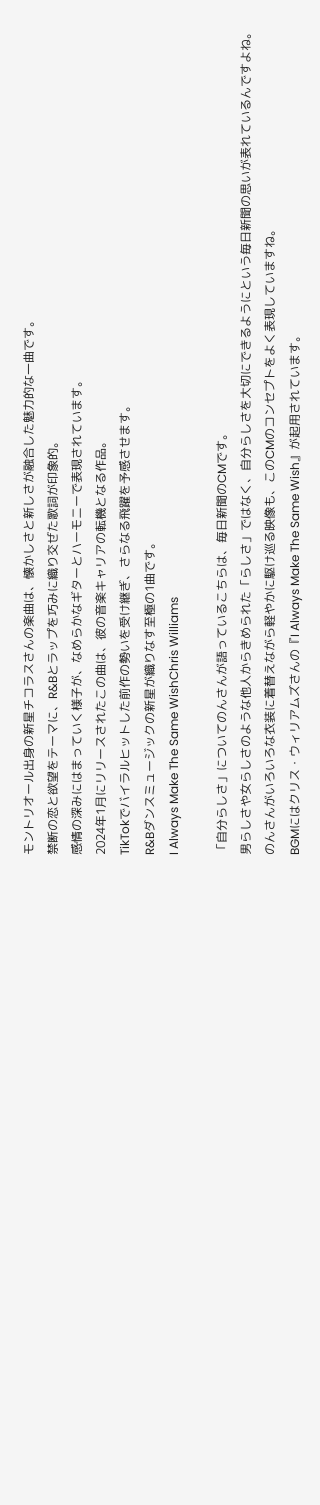モントリオール出身の新星チコラスさんの楽曲は、懐かしさと新しさが融合した魅力的な一曲です。
禁断の恋と欲望をテーマに、R&Bとラップを巧みに織り交ぜた歌詞が印象的。
感情の深みにはまっていく様子が、なめらかなギターとハーモニーで表現されています。
2024年1月にリリースされたこの曲は、彼の音楽キャリアの転機となる作品。
TikTokでバイラルヒットした前作の勢いを受け継ぎ、さらなる飛躍を予感させます。
R&Bダンスミュージックの新星が織りなす至極の1曲です。
I Always Make The Same WishChris Williams

「自分らしさ」についてのんさんが語っているこちらは、毎日新聞のCMです。
男らしさや女らしさのような他人からきめられた「らしさ」ではなく、自分らしさを大切にできるようにという毎日新聞の思いが表れているんですよね。
のんさんがいろいろな衣装に着替えながら軽やかに駆け巡る映像も、このCMのコンセプトをよく表現していますね。
BGMにはクリス・ウィリアムズさんの『I Always Make The Same Wish』が起用されています。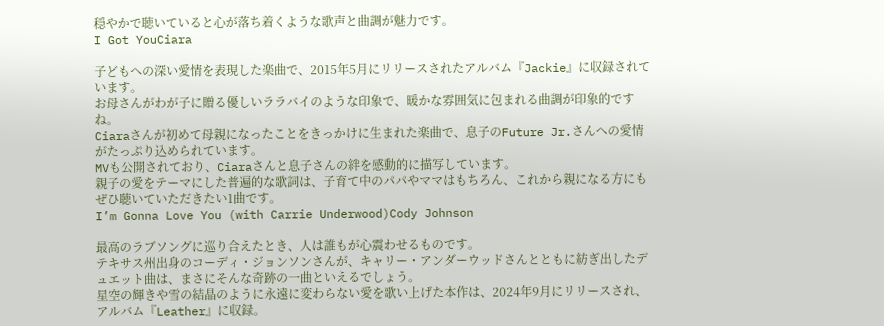穏やかで聴いていると心が落ち着くような歌声と曲調が魅力です。
I Got YouCiara

子どもへの深い愛情を表現した楽曲で、2015年5月にリリースされたアルバム『Jackie』に収録されています。
お母さんがわが子に贈る優しいララバイのような印象で、暖かな雰囲気に包まれる曲調が印象的ですね。
Ciaraさんが初めて母親になったことをきっかけに生まれた楽曲で、息子のFuture Jr.さんへの愛情がたっぷり込められています。
MVも公開されており、Ciaraさんと息子さんの絆を感動的に描写しています。
親子の愛をテーマにした普遍的な歌詞は、子育て中のパパやママはもちろん、これから親になる方にもぜひ聴いていただきたい1曲です。
I’m Gonna Love You (with Carrie Underwood)Cody Johnson

最高のラブソングに巡り合えたとき、人は誰もが心震わせるものです。
テキサス州出身のコーディ・ジョンソンさんが、キャリー・アンダーウッドさんとともに紡ぎ出したデュエット曲は、まさにそんな奇跡の一曲といえるでしょう。
星空の輝きや雪の結晶のように永遠に変わらない愛を歌い上げた本作は、2024年9月にリリースされ、アルバム『Leather』に収録。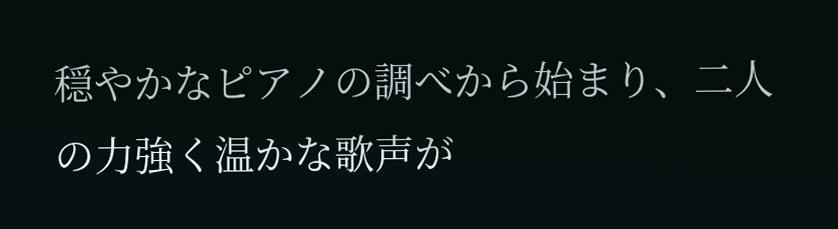穏やかなピアノの調べから始まり、二人の力強く温かな歌声が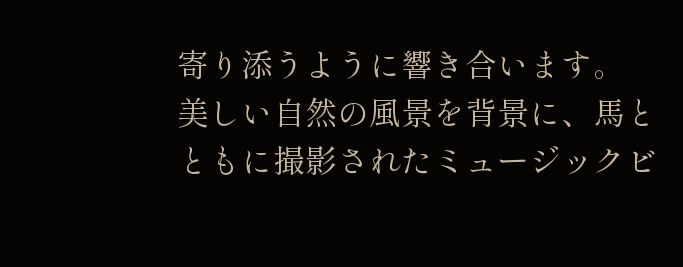寄り添うように響き合います。
美しい自然の風景を背景に、馬とともに撮影されたミュージックビ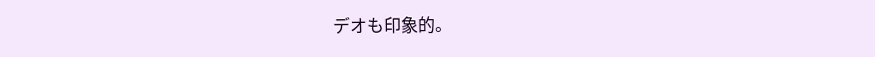デオも印象的。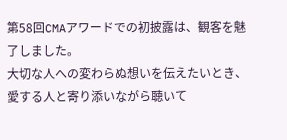第58回CMAアワードでの初披露は、観客を魅了しました。
大切な人への変わらぬ想いを伝えたいとき、愛する人と寄り添いながら聴いて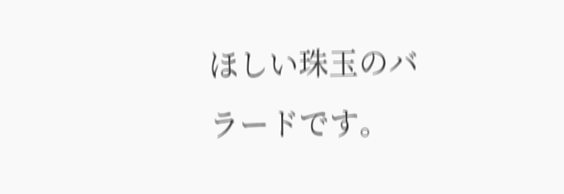ほしい珠玉のバラードです。